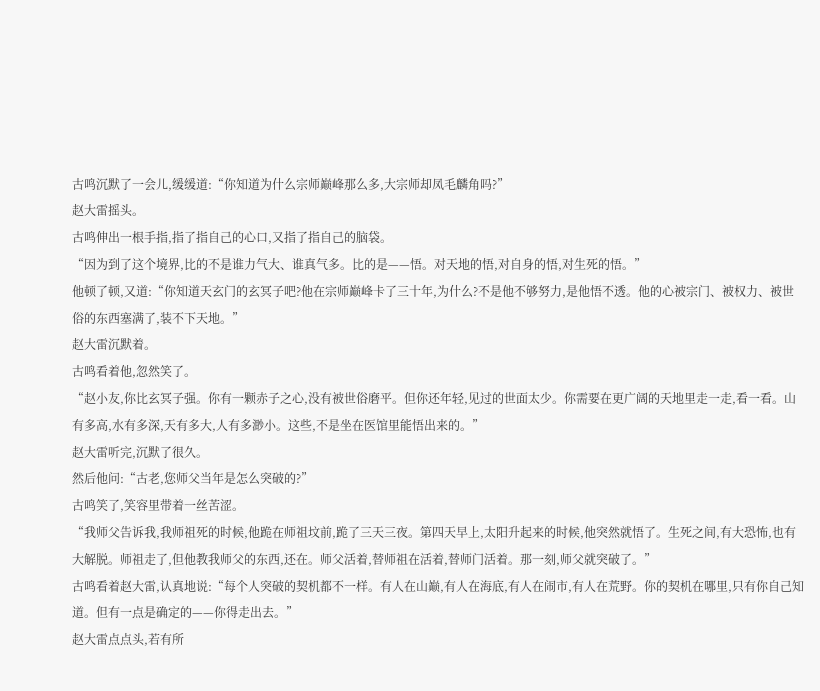古鸣沉默了一会儿,缓缓道:“你知道为什么宗师巅峰那么多,大宗师却凤毛麟角吗?”
赵大雷摇头。
古鸣伸出一根手指,指了指自己的心口,又指了指自己的脑袋。
“因为到了这个境界,比的不是谁力气大、谁真气多。比的是——悟。对天地的悟,对自身的悟,对生死的悟。”
他顿了顿,又道:“你知道天玄门的玄冥子吧?他在宗师巅峰卡了三十年,为什么?不是他不够努力,是他悟不透。他的心被宗门、被权力、被世俗的东西塞满了,装不下天地。”
赵大雷沉默着。
古鸣看着他,忽然笑了。
“赵小友,你比玄冥子强。你有一颗赤子之心,没有被世俗磨平。但你还年轻,见过的世面太少。你需要在更广阔的天地里走一走,看一看。山有多高,水有多深,天有多大,人有多渺小。这些,不是坐在医馆里能悟出来的。”
赵大雷听完,沉默了很久。
然后他问:“古老,您师父当年是怎么突破的?”
古鸣笑了,笑容里带着一丝苦涩。
“我师父告诉我,我师祖死的时候,他跪在师祖坟前,跪了三天三夜。第四天早上,太阳升起来的时候,他突然就悟了。生死之间,有大恐怖,也有大解脱。师祖走了,但他教我师父的东西,还在。师父活着,替师祖在活着,替师门活着。那一刻,师父就突破了。”
古鸣看着赵大雷,认真地说:“每个人突破的契机都不一样。有人在山巅,有人在海底,有人在闹市,有人在荒野。你的契机在哪里,只有你自己知道。但有一点是确定的——你得走出去。”
赵大雷点点头,若有所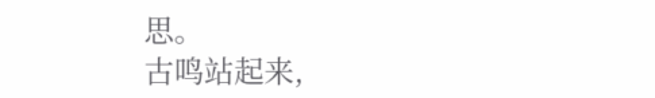思。
古鸣站起来,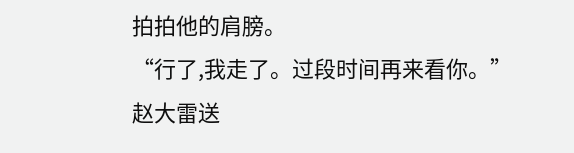拍拍他的肩膀。
“行了,我走了。过段时间再来看你。”
赵大雷送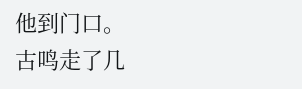他到门口。
古鸣走了几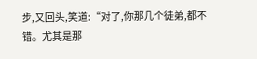步,又回头,笑道:“对了,你那几个徒弟,都不错。尤其是那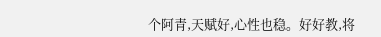个阿青,天赋好,心性也稳。好好教,将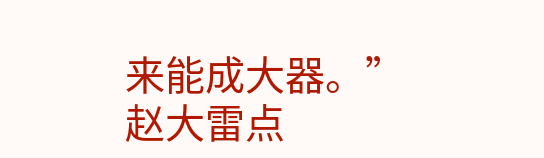来能成大器。”
赵大雷点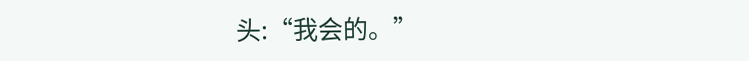头:“我会的。”